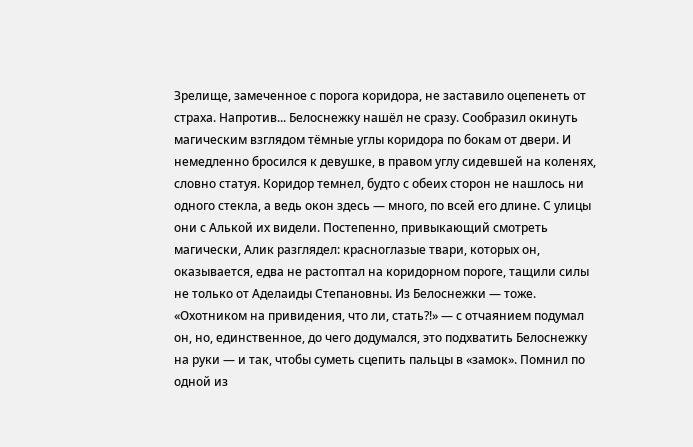Зрелище, замеченное с порога коридора, не заставило оцепенеть от страха. Напротив... Белоснежку нашёл не сразу. Сообразил окинуть магическим взглядом тёмные углы коридора по бокам от двери. И немедленно бросился к девушке, в правом углу сидевшей на коленях, словно статуя. Коридор темнел, будто с обеих сторон не нашлось ни одного стекла, а ведь окон здесь — много, по всей его длине. С улицы они с Алькой их видели. Постепенно, привыкающий смотреть магически, Алик разглядел: красноглазые твари, которых он, оказывается, едва не растоптал на коридорном пороге, тащили силы не только от Аделаиды Степановны. Из Белоснежки — тоже.
«Охотником на привидения, что ли, стать?!» — с отчаянием подумал он, но, единственное, до чего додумался, это подхватить Белоснежку на руки — и так, чтобы суметь сцепить пальцы в «замок». Помнил по одной из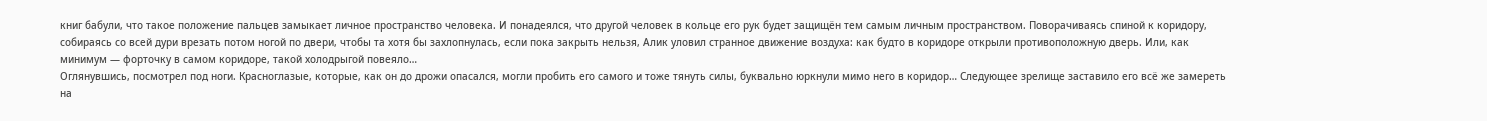книг бабули, что такое положение пальцев замыкает личное пространство человека. И понадеялся, что другой человек в кольце его рук будет защищён тем самым личным пространством. Поворачиваясь спиной к коридору, собираясь со всей дури врезать потом ногой по двери, чтобы та хотя бы захлопнулась, если пока закрыть нельзя, Алик уловил странное движение воздуха: как будто в коридоре открыли противоположную дверь. Или, как минимум — форточку в самом коридоре, такой холодрыгой повеяло…
Оглянувшись, посмотрел под ноги. Красноглазые, которые, как он до дрожи опасался, могли пробить его самого и тоже тянуть силы, буквально юркнули мимо него в коридор… Следующее зрелище заставило его всё же замереть на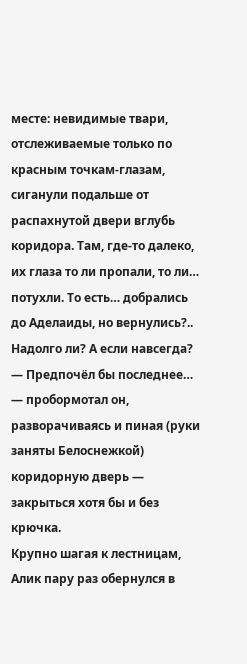месте: невидимые твари, отслеживаемые только по красным точкам-глазам, сиганули подальше от распахнутой двери вглубь коридора. Там, где-то далеко, их глаза то ли пропали, то ли… потухли. То есть… добрались до Аделаиды, но вернулись?.. Надолго ли? А если навсегда?
— Предпочёл бы последнее… — пробормотал он, разворачиваясь и пиная (руки заняты Белоснежкой) коридорную дверь — закрыться хотя бы и без крючка.
Крупно шагая к лестницам, Алик пару раз обернулся в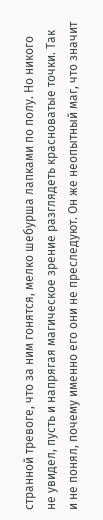странной тревоге, что за ним гонятся, мелко шебурша лапками по полу. Но никого не увидел, пусть и напрягая магическое зрение разглядеть красноватые точки. Так и не понял, почему именно его они не преследуют. Он же неопытный маг, что значит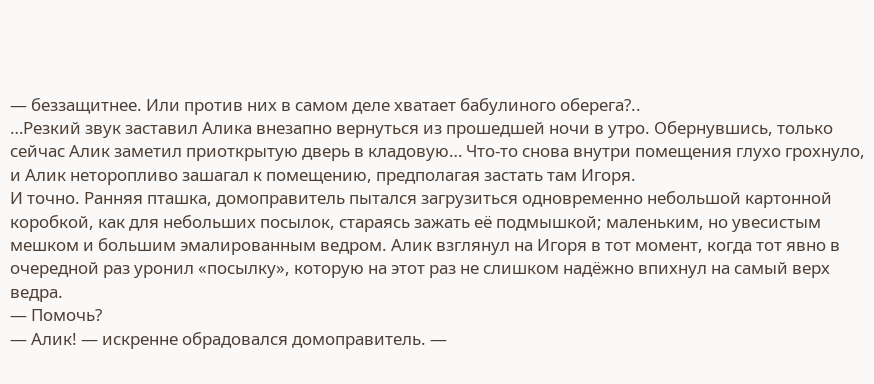— беззащитнее. Или против них в самом деле хватает бабулиного оберега?..
…Резкий звук заставил Алика внезапно вернуться из прошедшей ночи в утро. Обернувшись, только сейчас Алик заметил приоткрытую дверь в кладовую… Что-то снова внутри помещения глухо грохнуло, и Алик неторопливо зашагал к помещению, предполагая застать там Игоря.
И точно. Ранняя пташка, домоправитель пытался загрузиться одновременно небольшой картонной коробкой, как для небольших посылок, стараясь зажать её подмышкой; маленьким, но увесистым мешком и большим эмалированным ведром. Алик взглянул на Игоря в тот момент, когда тот явно в очередной раз уронил «посылку», которую на этот раз не слишком надёжно впихнул на самый верх ведра.
— Помочь?
— Алик! — искренне обрадовался домоправитель. —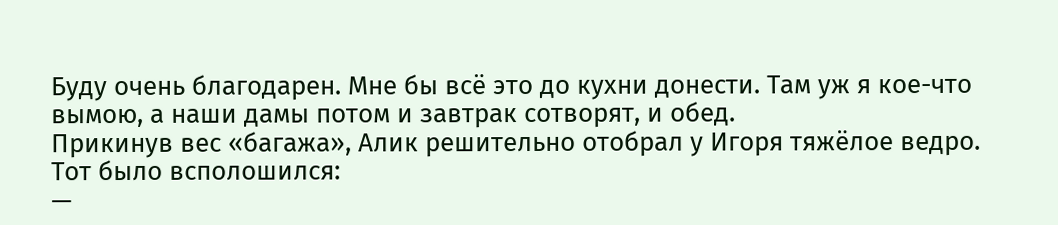Буду очень благодарен. Мне бы всё это до кухни донести. Там уж я кое-что вымою, а наши дамы потом и завтрак сотворят, и обед.
Прикинув вес «багажа», Алик решительно отобрал у Игоря тяжёлое ведро. Тот было всполошился:
—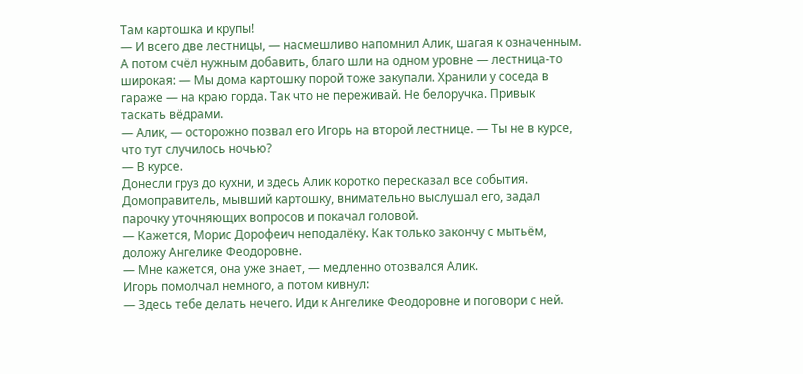Там картошка и крупы!
— И всего две лестницы, — насмешливо напомнил Алик, шагая к означенным. А потом счёл нужным добавить, благо шли на одном уровне — лестница-то широкая: — Мы дома картошку порой тоже закупали. Хранили у соседа в гараже — на краю горда. Так что не переживай. Не белоручка. Привык таскать вёдрами.
— Алик, — осторожно позвал его Игорь на второй лестнице. — Ты не в курсе, что тут случилось ночью?
— В курсе.
Донесли груз до кухни, и здесь Алик коротко пересказал все события.
Домоправитель, мывший картошку, внимательно выслушал его, задал парочку уточняющих вопросов и покачал головой.
— Кажется, Морис Дорофеич неподалёку. Как только закончу с мытьём, доложу Ангелике Феодоровне.
— Мне кажется, она уже знает, — медленно отозвался Алик.
Игорь помолчал немного, а потом кивнул:
— Здесь тебе делать нечего. Иди к Ангелике Феодоровне и поговори с ней.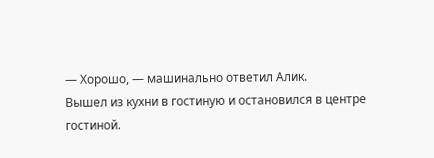— Хорошо, — машинально ответил Алик.
Вышел из кухни в гостиную и остановился в центре гостиной.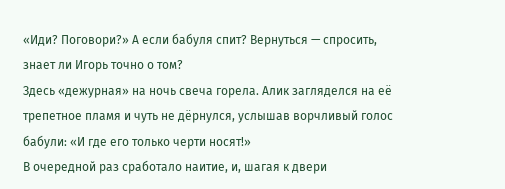«Иди? Поговори?» А если бабуля спит? Вернуться — спросить, знает ли Игорь точно о том?
Здесь «дежурная» на ночь свеча горела. Алик загляделся на её трепетное пламя и чуть не дёрнулся, услышав ворчливый голос бабули: «И где его только черти носят!»
В очередной раз сработало наитие, и, шагая к двери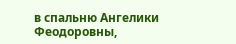в спальню Ангелики Феодоровны,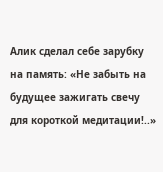Алик сделал себе зарубку на память: «Не забыть на будущее зажигать свечу для короткой медитации!..»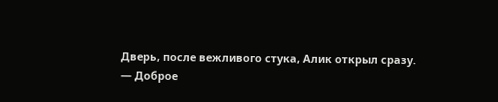Дверь, после вежливого стука, Алик открыл сразу.
— Доброе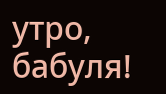утро, бабуля!